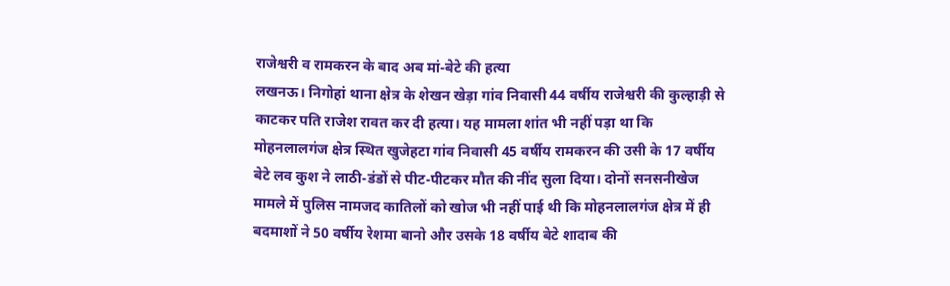राजेश्वरी व रामकरन के बाद अब मां-बेटे की हत्या
लखनऊ। निगोहां थाना क्षेत्र के शेखन खेड़ा गांव निवासी 44 वर्षीय राजेश्वरी की कुल्हाड़ी से काटकर पति राजेश रावत कर दी हत्या। यह मामला शांत भी नहीं पड़ा था कि मोहनलालगंज क्षेत्र स्थित खुजेहटा गांव निवासी 45 वर्षीय रामकरन की उसी के 17 वर्षीय बेटे लव कुश ने लाठी-डंडों से पीट-पीटकर मौत की नींद सुला दिया। दोनों सनसनीखेज मामले में पुलिस नामजद कातिलों को खोज भी नहीं पाई थी कि मोहनलालगंज क्षेत्र में ही बदमाशों ने 50 वर्षीय रेशमा बानो और उसके 18 वर्षीय बेटे शादाब की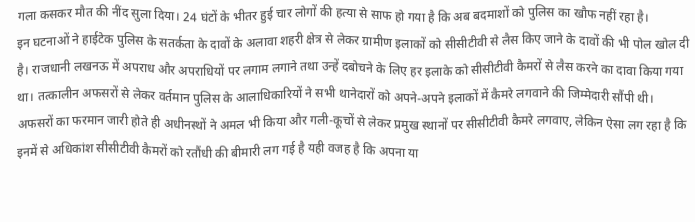गला कसकर मौत की नींद सुला दिया। 24 घंटों के भीतर हुई चार लोगों की हत्या से साफ हो गया है कि अब बदमाशों को पुलिस का खौफ नहीं रहा है।
इन घटनाओं ने हाईटेक पुलिस के सतर्कता के दावों के अलावा शहरी क्षेत्र से लेकर ग्रामीण इलाकों को सीसीटीवी से लैस किए जाने के दावों की भी पोल खोल दी है। राजधानी लखनऊ में अपराध और अपराधियों पर लगाम लगाने तथा उन्हें दबोचने के लिए हर इलाके को सीसीटीवी कैमरों से लैस करने का दावा किया गया था। तत्कालीन अफसरों से लेकर वर्तमान पुलिस के आलाधिकारियों ने सभी थानेदारों को अपने-अपने इलाकों में कैमरे लगवाने की जिम्मेदारी सौंपी थी। अफसरों का फरमान जारी होते ही अधीनस्थों ने अमल भी किया और गली-कूचों से लेकर प्रमुख स्थानों पर सीसीटीवी कैमरे लगवाए, लेकिन ऐसा लग रहा है कि इनमें से अधिकांश सीसीटीवी कैमरों को रतौंधी की बीमारी लग गई है यही वजह है कि अपना या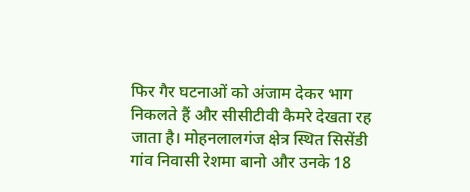फिर गैर घटनाओं को अंजाम देकर भाग निकलते हैं और सीसीटीवी कैमरे देखता रह जाता है। मोहनलालगंज क्षेत्र स्थित सिसेंडी गांव निवासी रेशमा बानो और उनके 18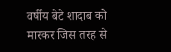वर्षीय बेटे शादाब को मारकर जिस तरह से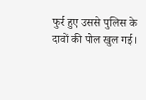फुर्र हुए उससे पुलिस के दावों की पोल खुल गई।